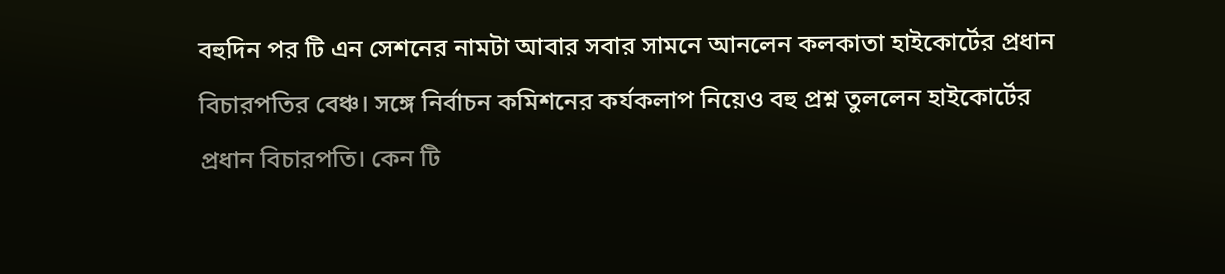বহুদিন পর টি এন সেশনের নামটা আবার সবার সামনে আনলেন কলকাতা হাইকোর্টের প্রধান বিচারপতির বেঞ্চ। সঙ্গে নির্বাচন কমিশনের কর্যকলাপ নিয়েও বহু প্রশ্ন তুললেন হাইকোর্টের প্রধান বিচারপতি। কেন টি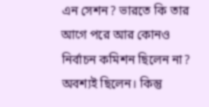এন সেশন? ভারতে কি তার আগে পরে আর কোনও নির্বাচন কমিশন ছিলেন না? অবশ্যই ছিলেন। কিন্তু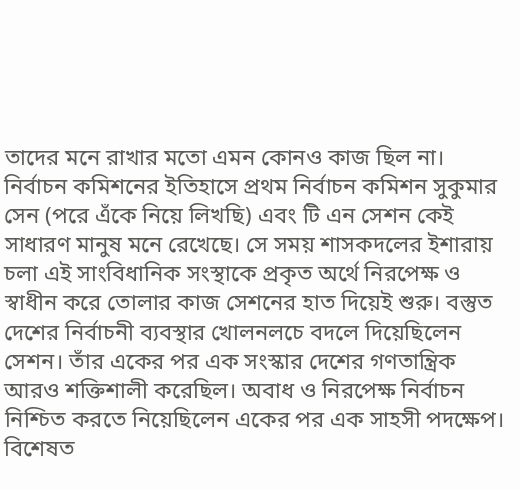তাদের মনে রাখার মতো এমন কোনও কাজ ছিল না। নির্বাচন কমিশনের ইতিহাসে প্রথম নির্বাচন কমিশন সুকুমার সেন (পরে এঁকে নিয়ে লিখছি) এবং টি এন সেশন কেই সাধারণ মানুষ মনে রেখেছে। সে সময় শাসকদলের ইশারায় চলা এই সাংবিধানিক সংস্থাকে প্রকৃত অর্থে নিরপেক্ষ ও স্বাধীন করে তোলার কাজ সেশনের হাত দিয়েই শুরু। বস্তুত দেশের নির্বাচনী ব্যবস্থার খোলনলচে বদলে দিয়েছিলেন সেশন। তাঁর একের পর এক সংস্কার দেশের গণতান্ত্রিক আরও শক্তিশালী করেছিল। অবাধ ও নিরপেক্ষ নির্বাচন নিশ্চিত করতে নিয়েছিলেন একের পর এক সাহসী পদক্ষেপ। বিশেষত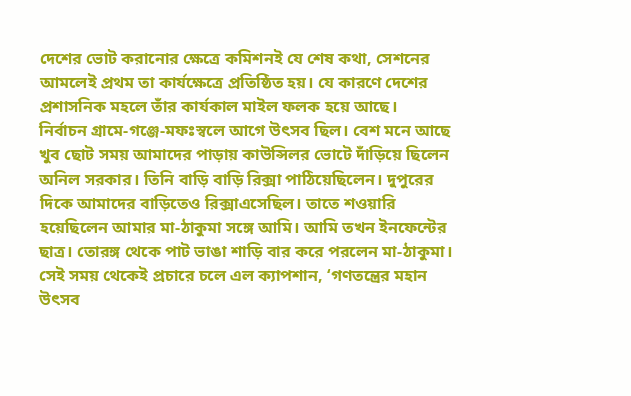দেশের ভোট করানোর ক্ষেত্রে কমিশনই যে শেষ কথা, সেশনের আমলেই প্রথম তা কার্যক্ষেত্রে প্রতিষ্ঠিত হয়। যে কারণে দেশের প্রশাসনিক মহলে তাঁর কার্যকাল মাইল ফলক হয়ে আছে।
নির্বাচন গ্রামে-গঞ্জে-মফঃস্বলে আগে উৎসব ছিল। বেশ মনে আছে খুব ছোট সময় আমাদের পাড়ায় কাউন্সিলর ভোটে দাঁড়িয়ে ছিলেন অনিল সরকার। তিনি বাড়ি বাড়ি রিক্সা পাঠিয়েছিলেন। দুপুরের দিকে আমাদের বাড়িতেও রিক্সাএসেছিল। তাতে শওয়ারি হয়েছিলেন আমার মা-ঠাকুমা সঙ্গে আমি। আমি তখন ইনফেন্টের ছাত্র। তোরঙ্গ থেকে পাট ভাঙা শাড়ি বার করে পরলেন মা-ঠাকুমা। সেই সময় থেকেই প্রচারে চলে এল ক্যাপশান, ‘গণতন্ত্রের মহান উৎসব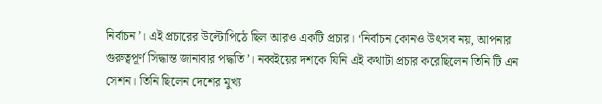নির্বাচন’। এই প্রচারের উল্টোপিঠে ছিল আরও একটি প্রচার। ‘নির্বাচন কোনও উৎসব নয়, আপনার গুরুত্বপূর্ণ সিদ্ধান্ত জানাবার পদ্ধতি’। নব্বইয়ের দশকে যিনি এই কথাটা প্রচার করেছিলেন তিনি টি এন সেশন। তিনি ছিলেন দেশের মুখ্য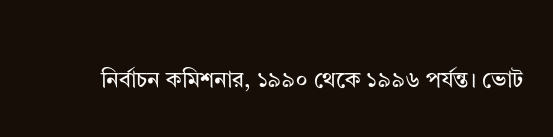নির্বাচন কমিশনার, ১৯৯০ থেকে ১৯৯৬ পর্যন্ত। ভোট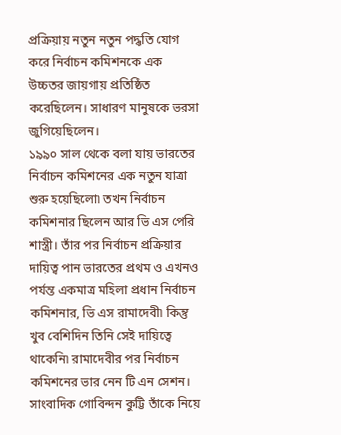প্রক্রিয়ায় নতুন নতুন পদ্ধতি যোগ করে নির্বাচন কমিশনকে এক উচ্চতর জায়গায় প্রতিষ্ঠিত করেছিলেন। সাধারণ মানুষকে ভরসা জুগিয়েছিলেন।
১৯৯০ সাল থেকে বলা যায় ভারতের নির্বাচন কমিশনের এক নতুন যাত্রা শুরু হয়েছিলো৷ তখন নির্বাচন কমিশনার ছিলেন আর ভি এস পেরি শাস্ত্রী। তাঁর পর নির্বাচন প্রক্রিয়ার দায়িত্ব পান ভারতের প্রথম ও এখনও পর্যন্ত একমাত্র মহিলা প্রধান নির্বাচন কমিশনার, ভি এস রামাদেবী৷ কিন্তু খুব বেশিদিন তিনি সেই দায়িত্বে থাকেনি৷ রামাদেবীর পর নির্বাচন কমিশনের ভার নেন টি এন সেশন।
সাংবাদিক গোবিন্দন কুট্টি তাঁকে নিয়ে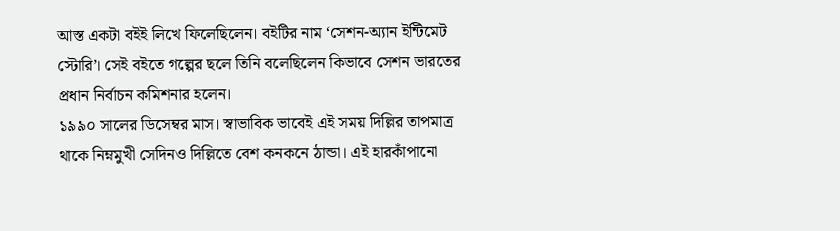আস্ত একটা বইই লিখে ফিলেছিলেন। বইটির নাম ‘সেশন-অ্যান ইন্টিমেট স্টোরি’। সেই বইতে গল্পের ছলে তিনি বলেছিলেন কিভাবে সেশন ভারতের প্রধান নির্বাচন কমিশনার হলেন।
১৯৯০ সালের ডিসেম্বর মাস। স্বাভাবিক ভাবেই এই সময় দিল্লির তাপমাত্র থাকে নিম্নমুখী সেদিনও দিল্লিতে বেশ কনকনে ঠান্ডা। এই হারকাঁপানো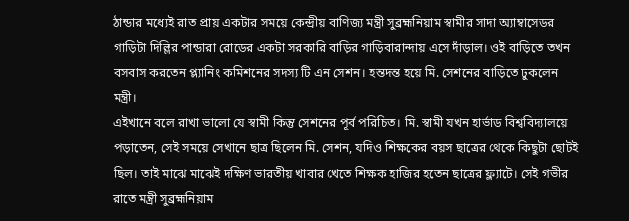ঠান্ডার মধ্যেই রাত প্রায় একটার সময়ে কেন্দ্রীয় বাণিজ্য মন্ত্রী সুব্রহ্মনিয়াম স্বামীর সাদা অ্যাম্বাসেডর গাড়িটা দিল্লির পান্ডারা রোডের একটা সরকারি বাড়ির গাড়িবারান্দায় এসে দাঁড়াল। ওই বাড়িতে তখন বসবাস করতেন প্ল্যানিং কমিশনের সদস্য টি এন সেশন। হন্তদন্ত হয়ে মি. সেশনের বাড়িতে ঢুকলেন মন্ত্রী।
এইখানে বলে রাখা ভালো যে স্বামী কিন্তু সেশনের পূর্ব পরিচিত। মি. স্বামী যখন হার্ভাড বিশ্ববিদ্যালয়ে পড়াতেন, সেই সময়ে সেখানে ছাত্র ছিলেন মি. সেশন, যদিও শিক্ষকের বয়স ছাত্রের থেকে কিছুটা ছোটই ছিল। তাই মাঝে মাঝেই দক্ষিণ ভারতীয় খাবার খেতে শিক্ষক হাজির হতেন ছাত্রের ফ্ল্যাটে। সেই গভীর রাতে মন্ত্রী সুব্রহ্মনিয়াম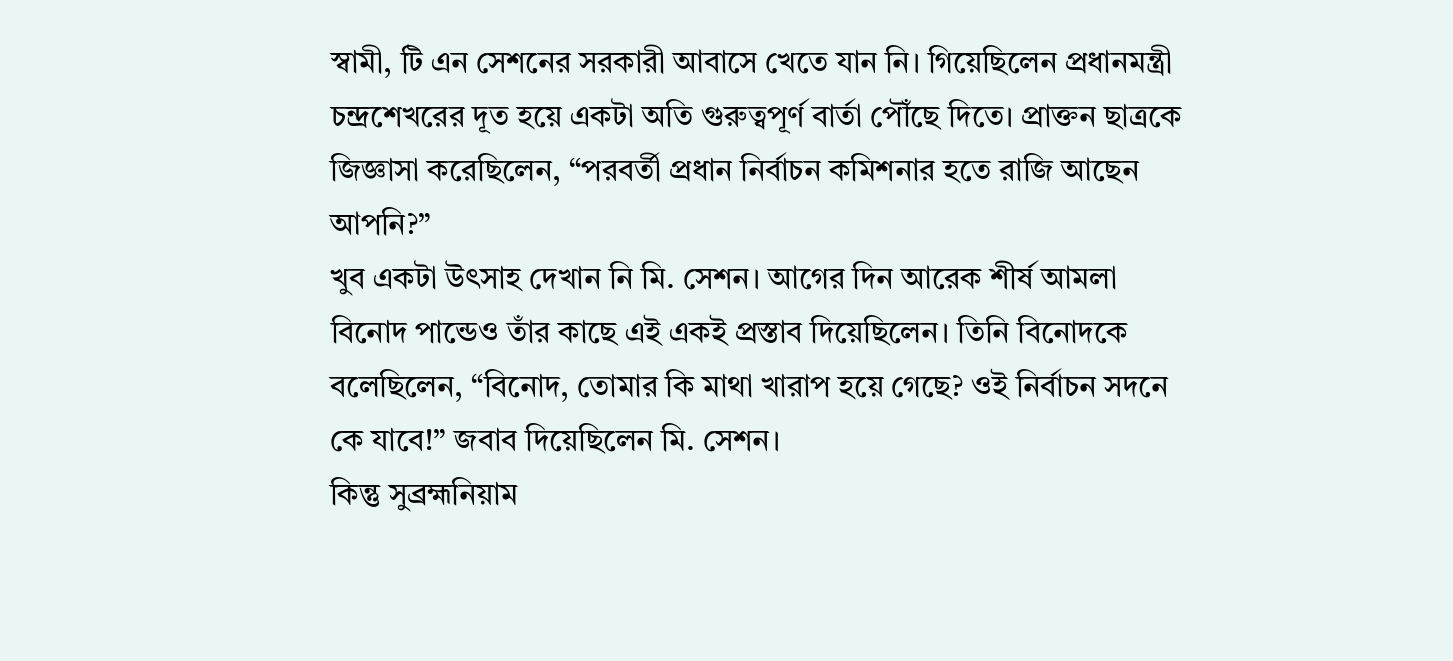স্বামী, টি এন সেশনের সরকারী আবাসে খেতে যান নি। গিয়েছিলেন প্রধানমন্ত্রী চন্দ্রশেখরের দূত হয়ে একটা অতি গুরুত্বপূর্ণ বার্তা পৌঁছে দিতে। প্রাক্তন ছাত্রকে জিজ্ঞাসা করেছিলেন, “পরবর্তী প্রধান নির্বাচন কমিশনার হতে রাজি আছেন আপনি?”
খুব একটা উৎসাহ দেখান নি মি. সেশন। আগের দিন আরেক শীর্ষ আমলা বিনোদ পান্ডেও তাঁর কাছে এই একই প্রস্তাব দিয়েছিলেন। তিনি বিনোদকে বলেছিলেন, “বিনোদ, তোমার কি মাথা খারাপ হয়ে গেছে? ওই নির্বাচন সদনে কে যাবে!” জবাব দিয়েছিলেন মি. সেশন।
কিন্তু সুব্রহ্মনিয়াম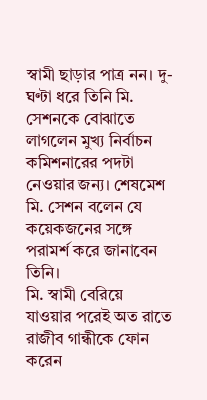স্বামী ছাড়ার পাত্র নন। দু-ঘণ্টা ধরে তিনি মি. সেশনকে বোঝাতে লাগলেন মুখ্য নির্বাচন কমিশনারের পদটা নেওয়ার জন্য। শেষমেশ মি. সেশন বলেন যে কয়েকজনের সঙ্গে পরামর্শ করে জানাবেন তিনি।
মি. স্বামী বেরিয়ে যাওয়ার পরেই অত রাতে রাজীব গান্ধীকে ফোন করেন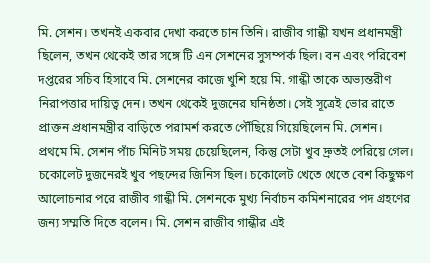মি. সেশন। তখনই একবার দেখা করতে চান তিনি। রাজীব গান্ধী যখন প্রধানমন্ত্রী ছিলেন, তখন থেকেই তার সঙ্গে টি এন সেশনের সুসম্পর্ক ছিল। বন এবং পরিবেশ দপ্তরের সচিব হিসাবে মি. সেশনের কাজে খুশি হয়ে মি. গান্ধী তাকে অভ্যন্তরীণ নিরাপত্তার দায়িত্ব দেন। তখন থেকেই দুজনের ঘনিষ্ঠতা। সেই সূত্রেই ভোর রাতে প্রাক্তন প্রধানমন্ত্রীর বাড়িতে পরামর্শ করতে পৌঁছিয়ে গিয়েছিলেন মি. সেশন।
প্রথমে মি. সেশন পাঁচ মিনিট সময় চেয়েছিলেন, কিন্তু সেটা খুব দ্রুতই পেরিয়ে গেল। চকোলেট দুজনেরই খুব পছন্দের জিনিস ছিল। চকোলেট খেতে খেতে বেশ কিছুক্ষণ আলোচনার পরে রাজীব গান্ধী মি. সেশনকে মুখ্য নির্বাচন কমিশনারের পদ গ্রহণের জন্য সম্মতি দিতে বলেন। মি. সেশন রাজীব গান্ধীর এই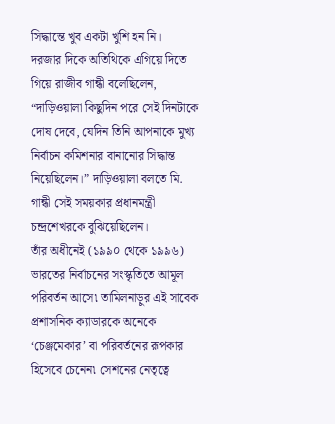সিদ্ধান্তে খুব একটা খুশি হন নি।
দরজার দিকে অতিথিকে এগিয়ে দিতে গিয়ে রাজীব গান্ধী বলেছিলেন, “দাড়িওয়ালা কিছুদিন পরে সেই দিনটাকে দোষ দেবে, যেদিন তিনি আপনাকে মুখ্য নির্বাচন কমিশনার বানানোর সিদ্ধান্ত নিয়েছিলেন।” দাড়িওয়ালা বলতে মি. গান্ধী সেই সময়কার প্রধানমন্ত্রী চন্দ্রশেখরকে বুঝিয়েছিলেন।
তাঁর অধীনেই (১৯৯০ থেকে ১৯৯৬) ভারতের নির্বাচনের সংস্কৃতিতে আমূল পরিবর্তন আসে৷ তামিলনাড়ুর এই সাবেক প্রশাসনিক ক্যাডারকে অনেকে ‘চেঞ্জমেকার’ বা পরিবর্তনের রূপকার হিসেবে চেনেন৷ সেশনের নেতৃত্বে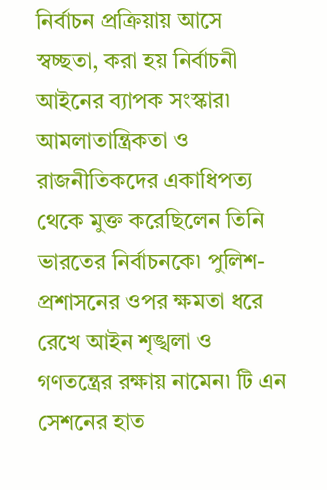নির্বাচন প্রক্রিয়ায় আসে স্বচ্ছতা, করা হয় নির্বাচনী আইনের ব্যাপক সংস্কার৷ আমলাতান্ত্রিকতা ও রাজনীতিকদের একাধিপত্য থেকে মুক্ত করেছিলেন তিনি ভারতের নির্বাচনকে৷ পুলিশ-প্রশাসনের ওপর ক্ষমতা ধরে রেখে আইন শৃঙ্খলা ও গণতন্ত্রের রক্ষায় নামেন৷ টি এন সেশনের হাত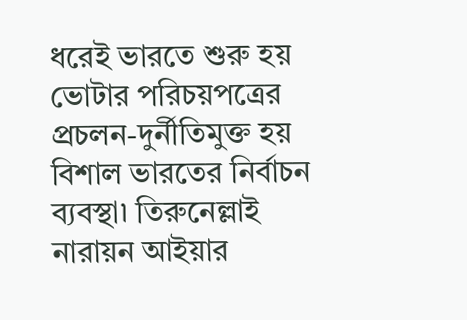ধরেই ভারতে শুরু হয় ভোটার পরিচয়পত্রের প্রচলন-দুর্নীতিমুক্ত হয় বিশাল ভারতের নির্বাচন ব্যবস্থা৷ তিরুনেল্লাই নারায়ন আইয়ার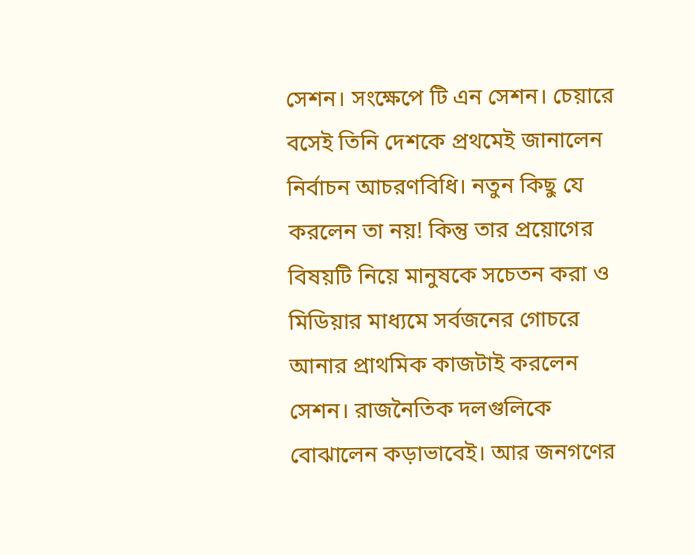সেশন। সংক্ষেপে টি এন সেশন। চেয়ারে বসেই তিনি দেশকে প্রথমেই জানালেন নির্বাচন আচরণবিধি। নতুন কিছু যে করলেন তা নয়! কিন্তু তার প্রয়োগের বিষয়টি নিয়ে মানুষকে সচেতন করা ও মিডিয়ার মাধ্যমে সর্বজনের গোচরে আনার প্রাথমিক কাজটাই করলেন সেশন। রাজনৈতিক দলগুলিকে বোঝালেন কড়াভাবেই। আর জনগণের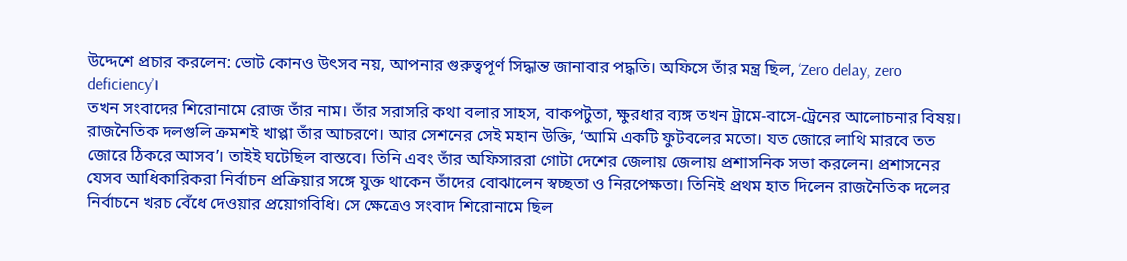উদ্দেশে প্রচার করলেন: ভোট কোনও উৎসব নয়, আপনার গুরুত্বপূর্ণ সিদ্ধান্ত জানাবার পদ্ধতি। অফিসে তাঁর মন্ত্র ছিল, ‘Zero delay, zero deficiency’।
তখন সংবাদের শিরোনামে রোজ তাঁর নাম। তাঁর সরাসরি কথা বলার সাহস, বাকপটুতা, ক্ষুরধার ব্যঙ্গ তখন ট্রামে-বাসে-ট্রেনের আলোচনার বিষয়। রাজনৈতিক দলগুলি ক্রমশই খাপ্পা তাঁর আচরণে। আর সেশনের সেই মহান উক্তি, ‘আমি একটি ফুটবলের মতো। যত জোরে লাথি মারবে তত জোরে ঠিকরে আসব’। তাইই ঘটেছিল বাস্তবে। তিনি এবং তাঁর অফিসাররা গোটা দেশের জেলায় জেলায় প্রশাসনিক সভা করলেন। প্রশাসনের যেসব আধিকারিকরা নির্বাচন প্রক্রিয়ার সঙ্গে যুক্ত থাকেন তাঁদের বোঝালেন স্বচ্ছতা ও নিরপেক্ষতা। তিনিই প্রথম হাত দিলেন রাজনৈতিক দলের নির্বাচনে খরচ বেঁধে দেওয়ার প্রয়োগবিধি। সে ক্ষেত্রেও সংবাদ শিরোনামে ছিল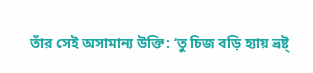তাঁর সেই অসামান্য উক্তি: ‘তু চিজ বড়ি হ্যায় ভ্রষ্ট্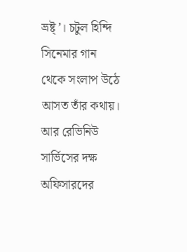ভ্রষ্ট্’। চটুল হিন্দি সিনেমার গান থেকে সংলাপ উঠে আসত তাঁর কথায়। আর রেভিনিউ সার্ভিসের দক্ষ অফিসারদের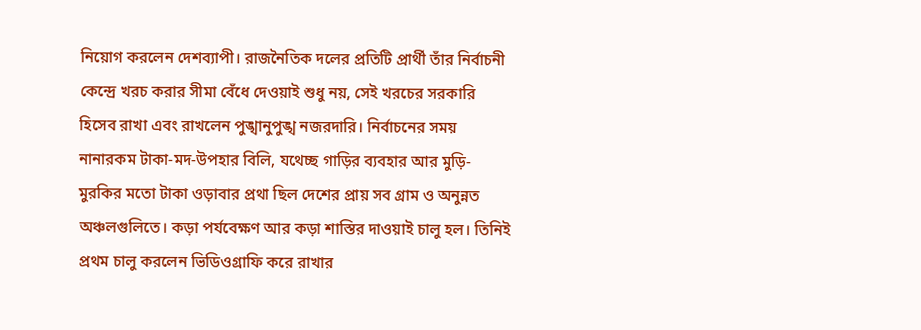নিয়োগ করলেন দেশব্যাপী। রাজনৈতিক দলের প্রতিটি প্রার্থী তাঁর নির্বাচনী কেন্দ্রে খরচ করার সীমা বেঁধে দেওয়াই শুধু নয়, সেই খরচের সরকারি হিসেব রাখা এবং রাখলেন পুঙ্খানুপুঙ্খ নজরদারি। নির্বাচনের সময় নানারকম টাকা-মদ-উপহার বিলি, যথেচ্ছ গাড়ির ব্যবহার আর মুড়ি-মুরকির মতো টাকা ওড়াবার প্রথা ছিল দেশের প্রায় সব গ্রাম ও অনুন্নত অঞ্চলগুলিতে। কড়া পর্যবেক্ষণ আর কড়া শাস্তির দাওয়াই চালু হল। তিনিই প্রথম চালু করলেন ভিডিওগ্রাফি করে রাখার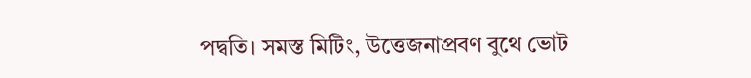পদ্বতি। সমস্ত মিটিং, উত্তেজনাপ্রবণ বুথে ভোট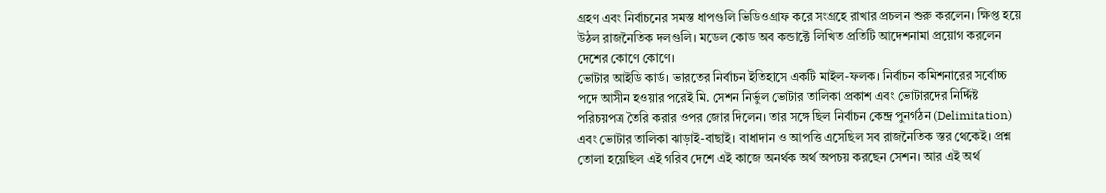গ্রহণ এবং নির্বাচনের সমস্ত ধাপগুলি ভিডিওগ্রাফ করে সংগ্রহে রাখার প্রচলন শুরু করলেন। ক্ষিপ্ত হয়ে উঠল রাজনৈতিক দলগুলি। মডেল কোড অব কন্ডাক্টে লিখিত প্রতিটি আদেশনামা প্রয়োগ করলেন দেশের কোণে কোণে।
ভোটার আইডি কার্ড। ভারতের নির্বাচন ইতিহাসে একটি মাইল-ফলক। নির্বাচন কমিশনারের সর্বোচ্চ পদে আসীন হওয়ার পরেই মি. সেশন নির্ভুল ভোটার তালিকা প্রকাশ এবং ভোটারদের নির্দ্দিষ্ট পরিচয়পত্র তৈরি করার ওপর জোর দিলেন। তার সঙ্গে ছিল নির্বাচন কেন্দ্র পুনর্গঠন (Delimitation) এবং ভোটার তালিকা ঝাড়াই-বাছাই। বাধাদান ও আপত্তি এসেছিল সব রাজনৈতিক স্তর থেকেই। প্রশ্ন তোলা হয়েছিল এই গরিব দেশে এই কাজে অনর্থক অর্থ অপচয় করছেন সেশন। আর এই অর্থ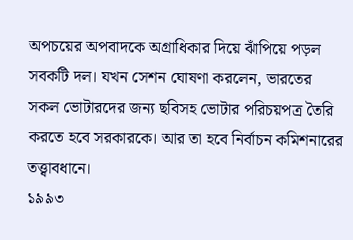অপচয়ের অপবাদকে অগ্রাধিকার দিয়ে ঝাঁপিয়ে পড়ল সবকটি দল। যখন সেশন ঘোষণা করলেন, ভারতের সকল ভোটারদের জন্য ছবিসহ ভোটার পরিচয়পত্র তৈরি করতে হবে সরকারকে। আর তা হবে নির্বাচন কমিশনারের তত্ত্বাবধানে।
১৯৯৩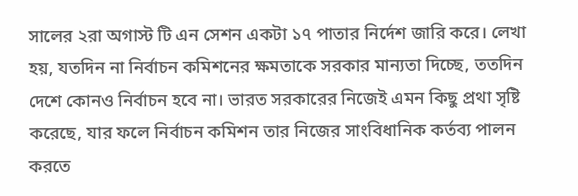সালের ২রা অগাস্ট টি এন সেশন একটা ১৭ পাতার নির্দেশ জারি করে। লেখা হয়, যতদিন না নির্বাচন কমিশনের ক্ষমতাকে সরকার মান্যতা দিচ্ছে, ততদিন দেশে কোনও নির্বাচন হবে না। ভারত সরকারের নিজেই এমন কিছু প্রথা সৃষ্টি করেছে, যার ফলে নির্বাচন কমিশন তার নিজের সাংবিধানিক কর্তব্য পালন করতে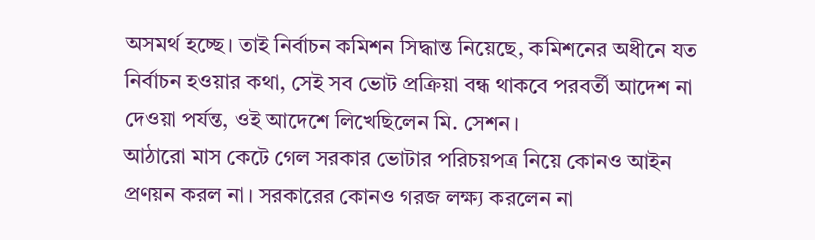অসমর্থ হচ্ছে। তাই নির্বাচন কমিশন সিদ্ধান্ত নিয়েছে, কমিশনের অধীনে যত নির্বাচন হওয়ার কথা, সেই সব ভোট প্রক্রিয়া বন্ধ থাকবে পরবর্তী আদেশ না দেওয়া পর্যন্ত, ওই আদেশে লিখেছিলেন মি. সেশন।
আঠারো মাস কেটে গেল সরকার ভোটার পরিচয়পত্র নিয়ে কোনও আইন প্রণয়ন করল না। সরকারের কোনও গরজ লক্ষ্য করলেন না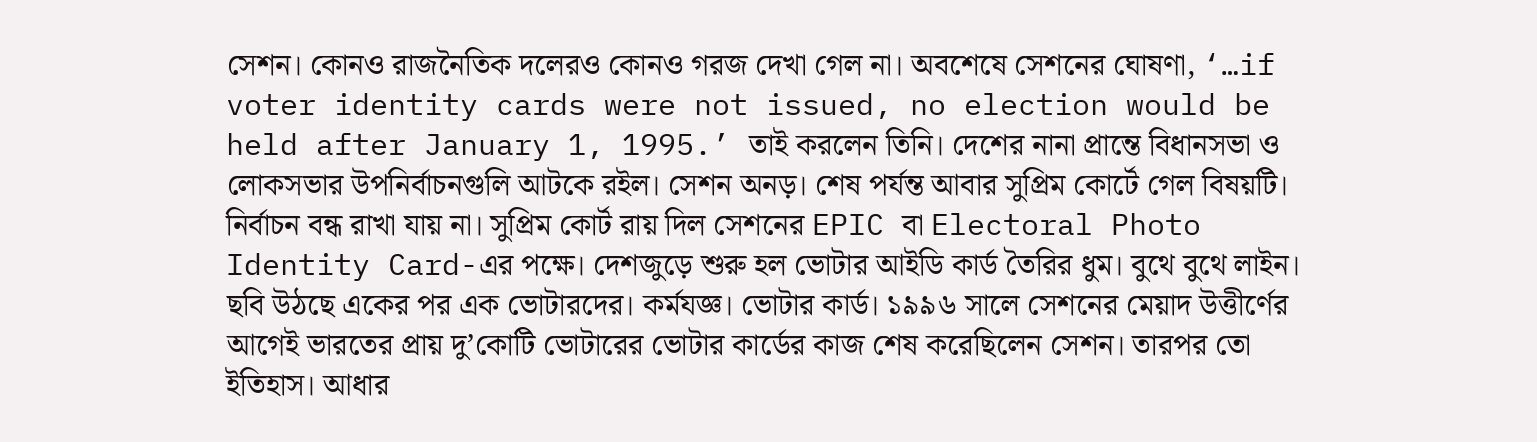সেশন। কোনও রাজনৈতিক দলেরও কোনও গরজ দেখা গেল না। অবশেষে সেশনের ঘোষণা, ‘…if voter identity cards were not issued, no election would be held after January 1, 1995.’ তাই করলেন তিনি। দেশের নানা প্রান্তে বিধানসভা ও লোকসভার উপনির্বাচনগুলি আটকে রইল। সেশন অনড়। শেষ পর্যন্ত আবার সুপ্রিম কোর্টে গেল বিষয়টি। নির্বাচন বন্ধ রাখা যায় না। সুপ্রিম কোর্ট রায় দিল সেশনের EPIC বা Electoral Photo Identity Card-এর পক্ষে। দেশজুড়ে শুরু হল ভোটার আইডি কার্ড তৈরির ধুম। বুথে বুথে লাইন। ছবি উঠছে একের পর এক ভোটারদের। কর্মযজ্ঞ। ভোটার কার্ড। ১৯৯৬ সালে সেশনের মেয়াদ উত্তীর্ণের আগেই ভারতের প্রায় দু’কোটি ভোটারের ভোটার কার্ডের কাজ শেষ করেছিলেন সেশন। তারপর তো ইতিহাস। আধার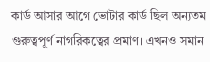কার্ড আসার আগে ভোটার কার্ড ছিল অন্যতম গুরুত্বপূর্ণ নাগরিকত্বের প্রমাণ। এখনও সমান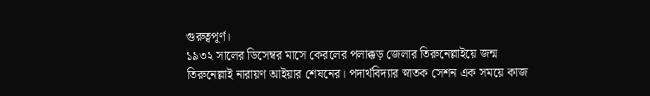গুরুত্বপূর্ণ।
১৯৩২ সালের ডিসেম্বর মাসে কেরলের পলাক্কড় জেলার তিরুনেল্লাইয়ে জন্ম তিরুনেল্লাই নারায়ণ আইয়ার শেষনের। পদার্থবিদ্যার স্নাতক সেশন এক সময়ে কাজ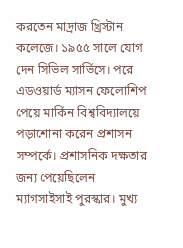করতেন মাদ্রাজ খ্রিস্টান কলেজে। ১৯৫৫ সালে যোগ দেন সিভিল সার্ভিসে। পরে এডওয়ার্ড ম্যাসন ফেলোশিপ পেয়ে মার্কিন বিশ্ববিদ্যালয়ে পড়াশোনা করেন প্রশাসন সম্পর্কে। প্রশাসনিক দক্ষতার জন্য পেয়েছিলেন ম্যাগসাইসাই পুরস্কার। মুখ্য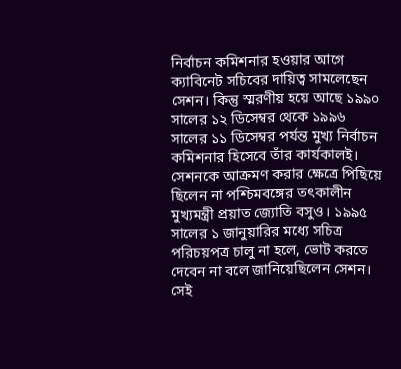নির্বাচন কমিশনার হওয়ার আগে ক্যাবিনেট সচিবের দায়িত্ব সামলেছেন সেশন। কিন্তু স্মরণীয় হয়ে আছে ১৯৯০ সালের ১২ ডিসেম্বর থেকে ১৯৯৬ সালের ১১ ডিসেম্বর পর্যন্ত মুখ্য নির্বাচন কমিশনার হিসেবে তাঁর কার্যকালই। সেশনকে আক্রমণ করার ক্ষেত্রে পিছিয়ে ছিলেন না পশ্চিমবঙ্গের তৎকালীন মুখ্যমন্ত্রী প্রয়াত জ্যোতি বসুও। ১৯৯৫ সালের ১ জানুয়ারির মধ্যে সচিত্র পরিচয়পত্র চালু না হলে, ভোট করতে দেবেন না বলে জানিয়েছিলেন সেশন। সেই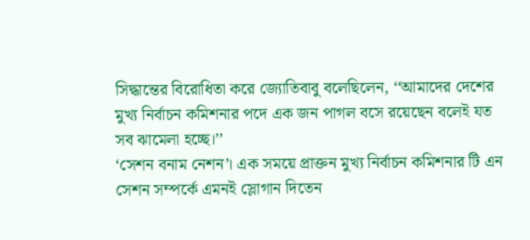সিদ্ধান্তের বিরোধিতা করে জ্যোতিবাবু বলেছিলেন, ‘‘আমাদের দেশের মুখ্য নির্বাচন কমিশনার পদে এক জন পাগল বসে রয়েছেন বলেই যত সব ঝামেলা হচ্ছে।’’
‘সেশন বনাম নেশন’। এক সময়ে প্রাক্তন মুখ্য নির্বাচন কমিশনার টি এন সেশন সম্পর্কে এমনই স্লোগান দিতেন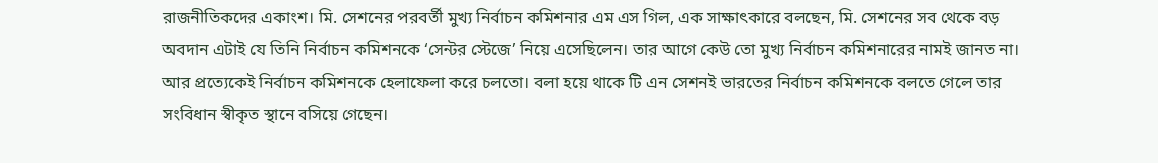রাজনীতিকদের একাংশ। মি. সেশনের পরবর্তী মুখ্য নির্বাচন কমিশনার এম এস গিল, এক সাক্ষাৎকারে বলছেন, মি. সেশনের সব থেকে বড় অবদান এটাই যে তিনি নির্বাচন কমিশনকে ‘সেন্টর স্টেজে’ নিয়ে এসেছিলেন। তার আগে কেউ তো মুখ্য নির্বাচন কমিশনারের নামই জানত না। আর প্রত্যেকেই নির্বাচন কমিশনকে হেলাফেলা করে চলতো। বলা হয়ে থাকে টি এন সেশনই ভারতের নির্বাচন কমিশনকে বলতে গেলে তার সংবিধান স্বীকৃত স্থানে বসিয়ে গেছেন।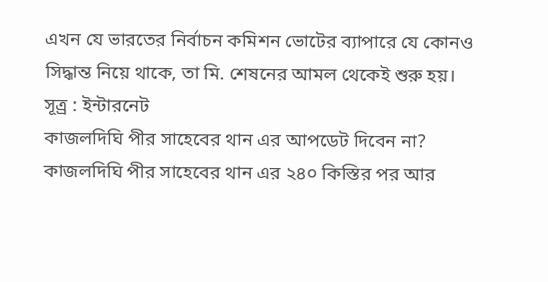এখন যে ভারতের নির্বাচন কমিশন ভোটের ব্যাপারে যে কোনও সিদ্ধান্ত নিয়ে থাকে, তা মি. শেষনের আমল থেকেই শুরু হয়।
সূত্র্র : ইন্টারনেট
কাজলদিঘি পীর সাহেবের থান এর আপডেট দিবেন না?
কাজলদিঘি পীর সাহেবের থান এর ২৪০ কিস্তির পর আর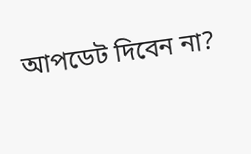আপডেট দিবেন না?